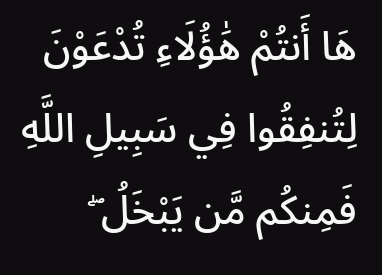هَا أَنتُمْ هَٰؤُلَاءِ تُدْعَوْنَ لِتُنفِقُوا فِي سَبِيلِ اللَّهِ فَمِنكُم مَّن يَبْخَلُ ۖ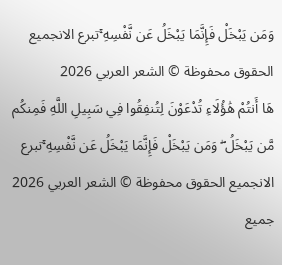وَمَن يَبْخَلْ فَإِنَّمَا يَبْخَلُ عَن نَّفْسِهِ ۚتبرع الانجميع الحقوق محفوظة © الشعر العربي 2026
هَا أَنتُمْ هَٰؤُلَاءِ تُدْعَوْنَ لِتُنفِقُوا فِي سَبِيلِ اللَّهِ فَمِنكُم مَّن يَبْخَلُ ۖ وَمَن يَبْخَلْ فَإِنَّمَا يَبْخَلُ عَن نَّفْسِهِ ۚتبرع الانجميع الحقوق محفوظة © الشعر العربي 2026
جميع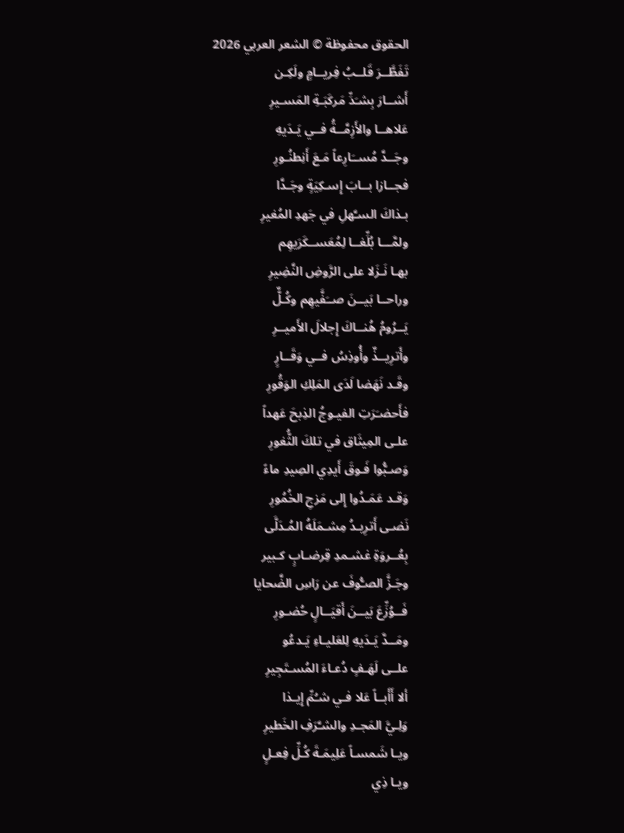الحقوق محفوظة © الشعر العربي 2026
تَفَطَّــرَ قَلــبُ فِريــامٍ ولَكِـن
أَشــارَ بِشـَدِّ مَركَبَـةِ المَسـيرِ
عَلاهــا والأَزِمَّــةُ فــي يَـدَيهِ
وجَــدَّ مُســَارِعاً مَـعَ أَنِطنُـورِ
فجــازا بــابَ إِسـكِيَةٍ وجَـدَّا
بـذاكَ السـَّهلِ في جَهدِ المُغيرِ
ولمَّـــا بُلِّغــا لِمُعَســكَرَيهِم
بهـا نَـزَلا على الرَّوضِ النَّضِيرِ
وراحــا بَيــنَ صــَفَّيهِم وكُـلٌّ
يَــرُومُ هُنــاكَ إِجلالَ الأَميــرِ
وأَترِيــذٌ وأُوذِسُ فــي وَقَــارٍ
وقَـد نَهَضا لَدَى المَلِكِ الوَقُورِ
فأَحضـَرَتِ الفيـوجُ الذِبحَ عَهداً
علـى المِيثَاق في تلكَ الثُّغورِ
وَصـبُّوا فَـوقَ أَيدِي الصِيدِ ماءً
وَقـد عَمَـدُوا إِلى مَزجِ الخُمُورِ
نَضـى أَترِيـدُ مِشـمَلَهُ المُـدَلَّى
بِعُــروَةِ غشـمدِ قِرضـابٍ كـبير
وجَـزَّ الصـُّوفَ عن رَاسِ الضَّحايا
فَــوُزِّعَ بَيــنَ أَقيَــالٍ حُضـورِ
ومَــدَّ يَـدَيهِ لِلعَليـاءِ يَـدعُو
علــى لَهَـفٍ دُعـاءَ المُسـتَجِيرِ
ألا أَأَبــاً عَلا فـي شـُمِّ إِيـذا
وَلِـيَّ المَجـدِ والشـَّرَفِ الخَطيرِ
ويـا شَمسـاً عَلِيمَـةَ كُـلِّ فِعـلٍ
ويـا ذِي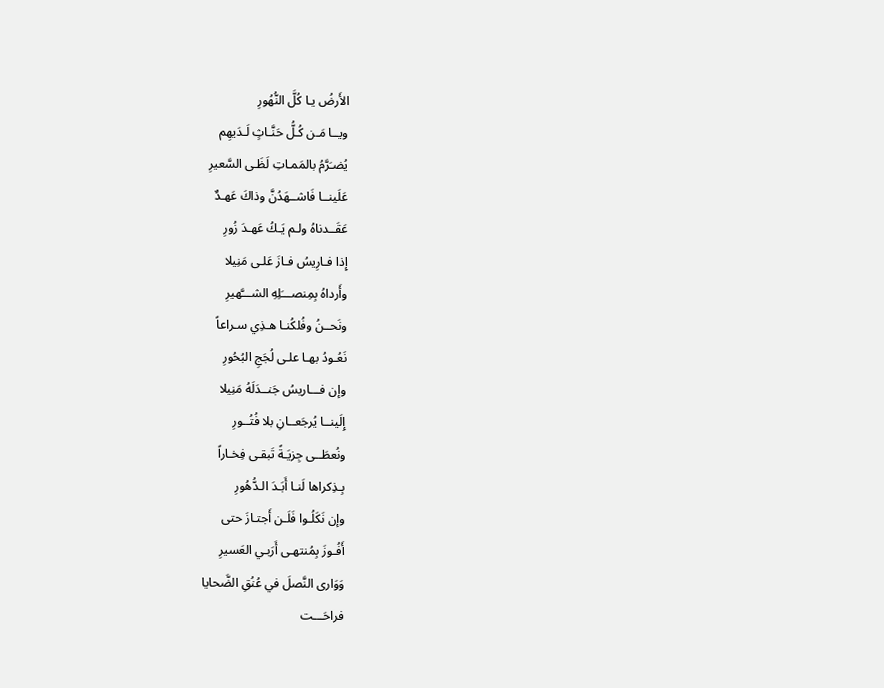الأَرضُ يـا كُلَّ النُّهُورِ
ويــا مَـن كُـلُّ حَنَّـاثٍ لَـدَيهِم
يُضـَرَّمُ بالمَمـاتِ لَظَـى السَّعيرِ
عَلَينــا فَاشــهَدُنَّ وذاكَ عَهـدٌ
عَقَــدناهُ ولـم يَـكُ عَهـدَ زُورِ
إِذا فـارِيسُ فـازَ عَلـى مَنِيلا
وأَرداهُ بِمِنصـــَلِهِ الشـــَّهيرِ
ونَحــنُ وفُلكُنـا هـذِي سـراعاً
نَعُـودُ بهـا علـى لُجَجِ البُحُورِ
وإن فـــاريسُ جَنــدَلَهُ مَنِيلا
إِلَينــا يُرجَعــانِ بلا فُتُــورِ
ونُعطَــى جِزيَـةً تَبقـى فِخـاراً
بِـذِكراها لَنـا أَبَـدَ الـدُّهُورِ
وإن نَكَلُـوا فَلَـن أَجتـازَ حتى
أَفُـوزَ بِمُنتهـى أَرَبـي العَسيرِ
وَوَارى النَّصلَ في عُنُقِ الضَّحايا
فراحَـــت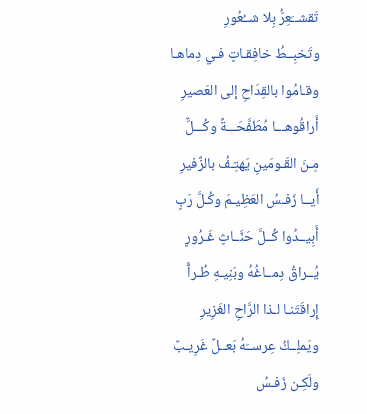تَقشــَعِرُّ بِلا شــُعُورِ
وتَخبِــطُ خافِقـاتٍ فـي دِماهـا
وقـامُوا بالقِدَاحِ إلى العَصيرِ
أَراقُوهـــا مُطَفَّحَـــةً وكُـــلٌّ
مِـنَ القَـومَينِ يَهتِـفُ بالزَّفيرِ
أَيــا زَفـسُ العَظِيـمَ وكُـلَّ رَبٍ
أَبِيــدُوا كُــلَّ حَنَّــاثٍ غَـرُورٍ
يُــراقُ دِمــاغُهُ وبَنِيـهِ طُـراًّ
إِراقَتَنـا لـذا الرَّاحِ الغَزِيرِ
ويَملِــكُ عِرســَهُ بَعــلٌ غَرِيـبٌ
ولَكِـن زَفـسُ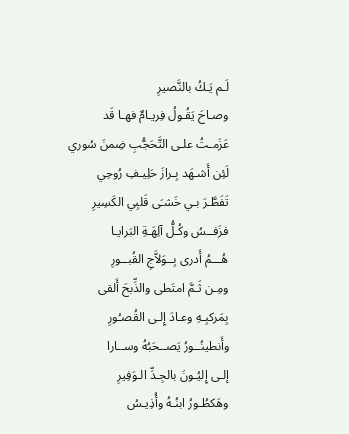لَـم يَـكُ بالنَّصيرِ
وصـاحَ يَقُـولُ فِريـامٌ فهـا قَد
عَزَمـتُ علـى التَّحَجُّبِ ضِمنَ سُوري
لَئِن أَشـهَد بِـرازَ حَلِيـفِ رُوحِي
تَفَطَّـرَ بـي خَشـَى قَلبِي الكَسِيرِ
فزَفــسُ وكُـلُّ آلِهَـةِ البَرايـا
هُـــمُ أَدرى بِــوَلاَّجِ القُبــورِ
ومِـن ثَـمَّ امتَطى والذِّبحَ أَلقى
بِمَركبِـهِ وعـادَ إِلـى القُصـُورِ
وأَنطينُــورُ يَصــحَبُهُ وســارا
إلـى إِليُـونَ بالجِـدِّ الـوَفِيرِ
وهَكطُـورُ ابنُـهُ وأُذِيـسُ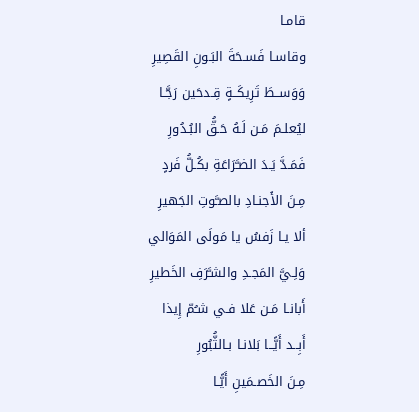قامـا
وقاسـا فَسـحَةَ البَـونِ القَصِيرِ
وَوَســطَ تَرِيكَــةٍ قِـدحَين رَجَّـا
ليُعلـمَ مَـن لَـهُ حَـقُّ البُـدُورِ
فَمَـدَّ يَـدَ الضـَّرَاعَةِ بكُـلُّ فَردٍ
مِـنَ الأَجنـادِ بالصـَّوتِ الجَهيرِ
ألا يـا زَفسُ يا مَولَى المَوَالي
وَلِـيَّ المَجـدِ والشـَّرَفِ الخَطيرِ
أَبانـا مَـن عَلا فـي شـُمّ إِيذا
أَبِــد أَيًّــا بَلانـا بـالثُّبُورِ
مِـنَ الخَصـمَينِ أَيًّـا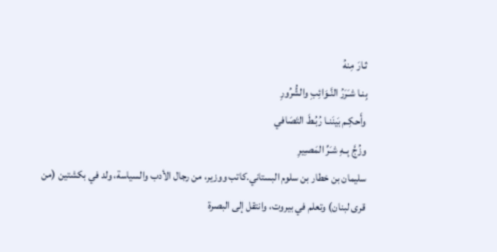ثـارَ مِنهُ
بِنـا شـَرَرُ النَّـوَائِبِ والشُّرُورِ
وأَحكِـم بَينَنـا رُبُـطَ التَصَافي
وزُجَّ بِــهِ شـَرِّ المَصـِيرِ
سليمان بن خطار بن سلوم البستاني.كاتب ووزير، من رجال الأدب والسياسة، ولد في بكشتين (من قرى لبنان) وتعلم في بيروت، وانتقل إلى البصرة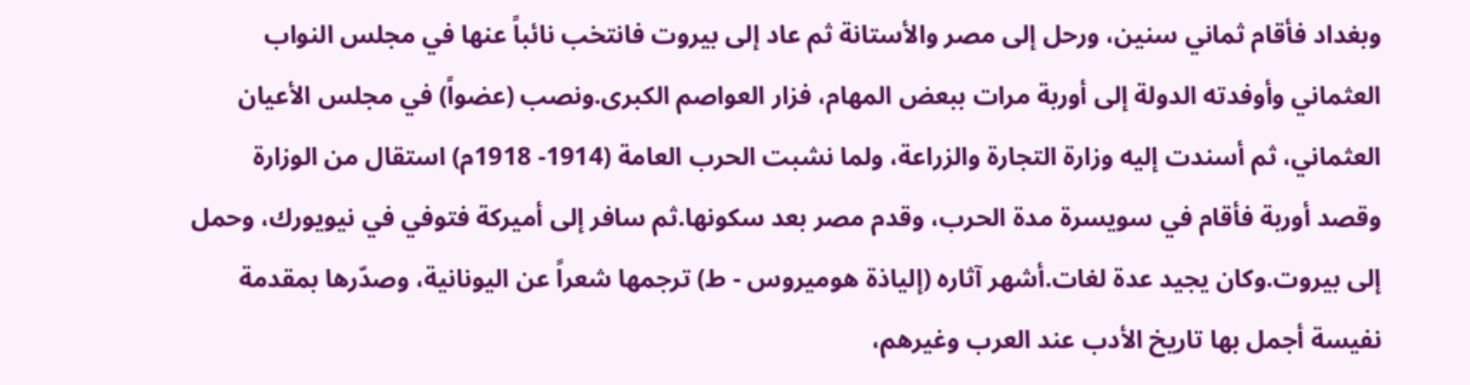وبغداد فأقام ثماني سنين، ورحل إلى مصر والأستانة ثم عاد إلى بيروت فانتخب نائباً عنها في مجلس النواب العثماني وأوفدته الدولة إلى أوربة مرات ببعض المهام، فزار العواصم الكبرى.ونصب (عضواً) في مجلس الأعيان العثماني، ثم أسندت إليه وزارة التجارة والزراعة، ولما نشبت الحرب العامة (1914- 1918م) استقال من الوزارة وقصد أوربة فأقام في سويسرة مدة الحرب، وقدم مصر بعد سكونها.ثم سافر إلى أميركة فتوفي في نيويورك، وحمل إلى بيروت.وكان يجيد عدة لغات.أشهر آثاره (إلياذة هوميروس - ط) ترجمها شعراً عن اليونانية، وصدّرها بمقدمة نفيسة أجمل بها تاريخ الأدب عند العرب وغيرهم،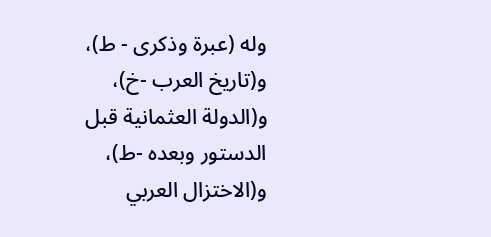وله (عبرة وذكرى - ط)، و(تاريخ العرب -خ)، و(الدولة العثمانية قبل الدستور وبعده -ط)، و(الاختزال العربي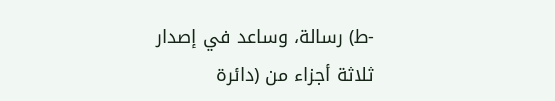-ط) رسالة، وساعد في إصدار ثلاثة أجزاء من (دائرة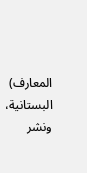المعارف) البستانية، ونشر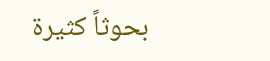بحوثاً كثيرة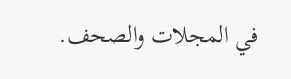في المجلات والصحف.